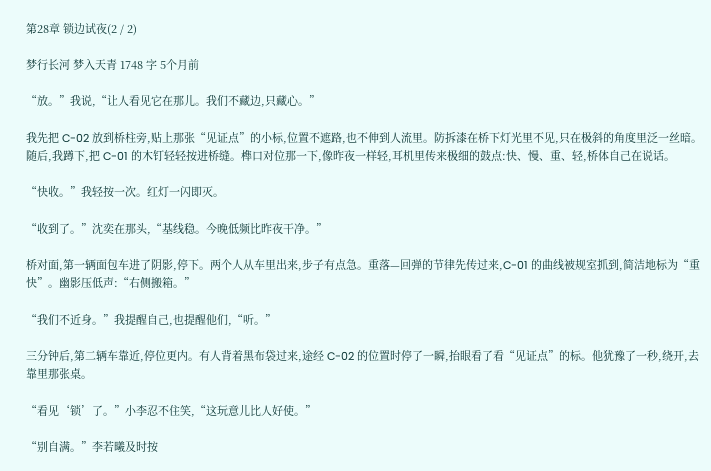第28章 锁边试夜(2 / 2)

梦行长河 梦入天青 1748 字 5个月前

“放。”我说,“让人看见它在那儿。我们不藏边,只藏心。”

我先把 C-02 放到桥柱旁,贴上那张“见证点”的小标,位置不遮路,也不伸到人流里。防拆漆在桥下灯光里不见,只在极斜的角度里泛一丝暗。随后,我蹲下,把 C-01 的木钉轻轻按进桥缝。榫口对位那一下,像昨夜一样轻,耳机里传来极细的鼓点:快、慢、重、轻,桥体自己在说话。

“快收。”我轻按一次。红灯一闪即灭。

“收到了。”沈奕在那头,“基线稳。今晚低频比昨夜干净。”

桥对面,第一辆面包车进了阴影,停下。两个人从车里出来,步子有点急。重落—回弹的节律先传过来,C-01 的曲线被规室抓到,简洁地标为“重快”。幽影压低声:“右侧搬箱。”

“我们不近身。”我提醒自己,也提醒他们,“听。”

三分钟后,第二辆车靠近,停位更内。有人背着黑布袋过来,途经 C-02 的位置时停了一瞬,抬眼看了看“见证点”的标。他犹豫了一秒,绕开,去靠里那张桌。

“看见‘锁’了。”小李忍不住笑,“这玩意儿比人好使。”

“别自满。”李若曦及时按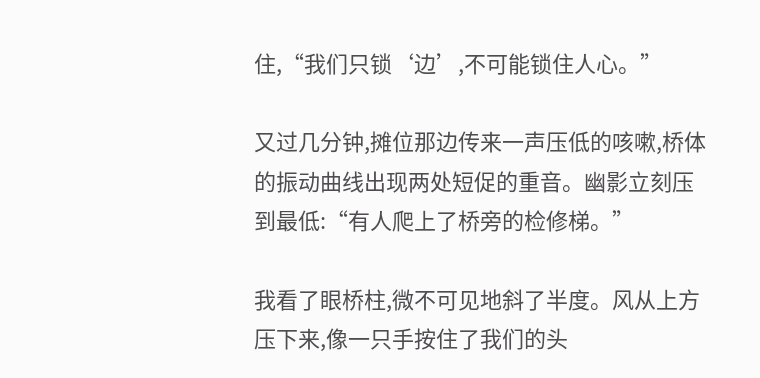住,“我们只锁‘边’,不可能锁住人心。”

又过几分钟,摊位那边传来一声压低的咳嗽,桥体的振动曲线出现两处短促的重音。幽影立刻压到最低:“有人爬上了桥旁的检修梯。”

我看了眼桥柱,微不可见地斜了半度。风从上方压下来,像一只手按住了我们的头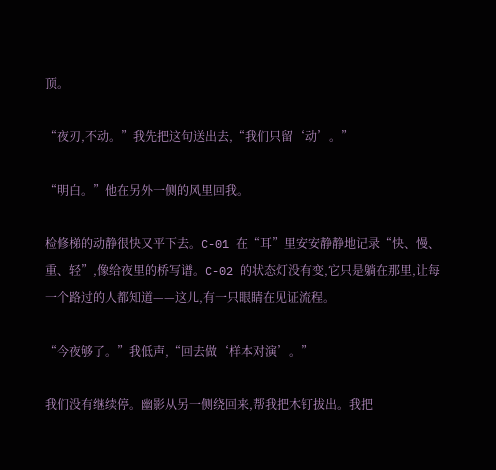顶。

“夜刃,不动。”我先把这句送出去,“我们只留‘动’。”

“明白。”他在另外一侧的风里回我。

检修梯的动静很快又平下去。C-01 在“耳”里安安静静地记录“快、慢、重、轻”,像给夜里的桥写谱。C-02 的状态灯没有变,它只是躺在那里,让每一个路过的人都知道——这儿,有一只眼睛在见证流程。

“今夜够了。”我低声,“回去做‘样本对演’。”

我们没有继续停。幽影从另一侧绕回来,帮我把木钉拔出。我把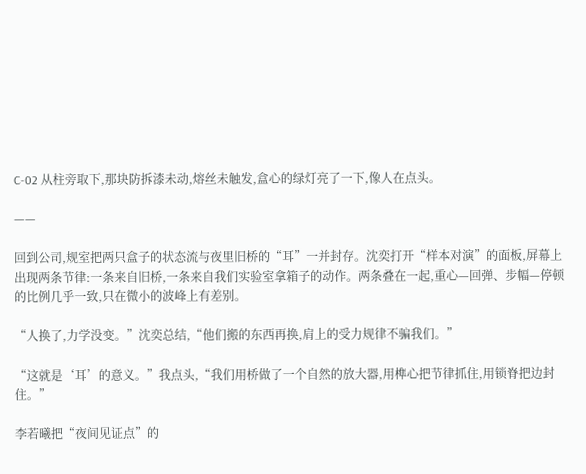C-02 从柱旁取下,那块防拆漆未动,熔丝未触发,盒心的绿灯亮了一下,像人在点头。

——

回到公司,规室把两只盒子的状态流与夜里旧桥的“耳”一并封存。沈奕打开“样本对演”的面板,屏幕上出现两条节律:一条来自旧桥,一条来自我们实验室拿箱子的动作。两条叠在一起,重心—回弹、步幅—停顿的比例几乎一致,只在微小的波峰上有差别。

“人换了,力学没变。”沈奕总结,“他们搬的东西再换,肩上的受力规律不骗我们。”

“这就是‘耳’的意义。”我点头,“我们用桥做了一个自然的放大器,用榫心把节律抓住,用锁脊把边封住。”

李若曦把“夜间见证点”的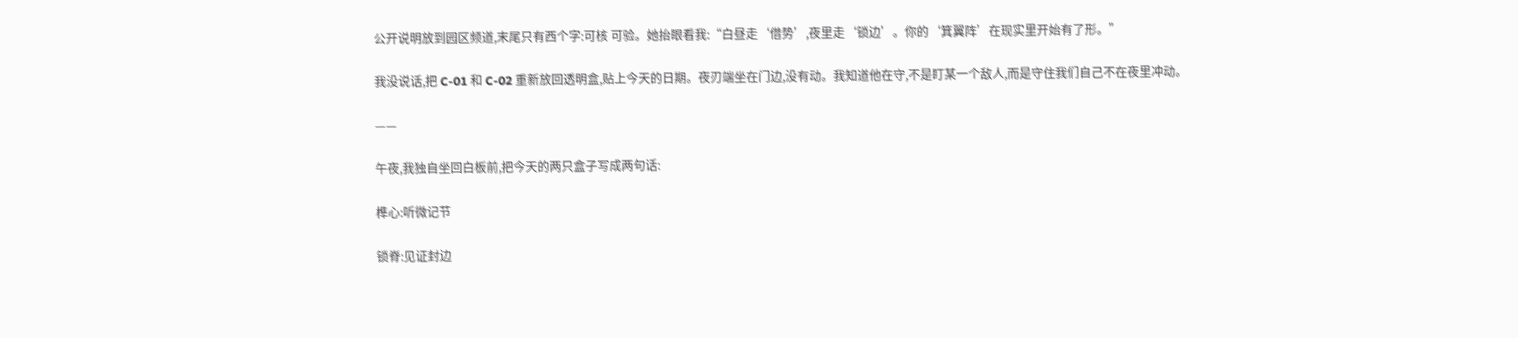公开说明放到园区频道,末尾只有西个字:可核 可验。她抬眼看我:“白昼走‘借势’,夜里走‘锁边’。你的‘箕翼阵’在现实里开始有了形。”

我没说话,把 C-01 和 C-02 重新放回透明盒,贴上今天的日期。夜刃端坐在门边,没有动。我知道他在守,不是盯某一个敌人,而是守住我们自己不在夜里冲动。

——

午夜,我独自坐回白板前,把今天的两只盒子写成两句话:

榫心:听微记节

锁脊:见证封边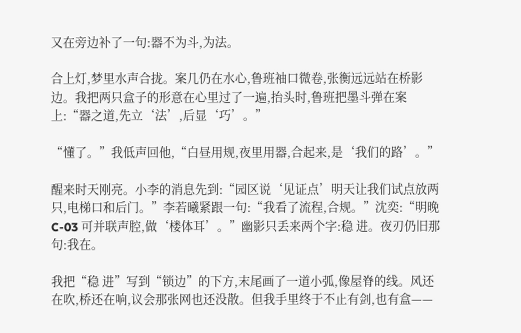又在旁边补了一句:器不为斗,为法。

合上灯,梦里水声合拢。案几仍在水心,鲁班袖口微卷,张衡远远站在桥影边。我把两只盒子的形意在心里过了一遍,抬头时,鲁班把墨斗弹在案上:“器之道,先立‘法’,后显‘巧’。”

“懂了。”我低声回他,“白昼用规,夜里用器,合起来,是‘我们的路’。”

醒来时天刚亮。小李的消息先到:“园区说‘见证点’明天让我们试点放两只,电梯口和后门。”李若曦紧跟一句:“我看了流程,合规。”沈奕:“明晚 C-03 可并联声腔,做‘楼体耳’。”幽影只丢来两个字:稳 进。夜刃仍旧那句:我在。

我把“稳 进”写到“锁边”的下方,末尾画了一道小弧,像屋脊的线。风还在吹,桥还在响,议会那张网也还没散。但我手里终于不止有剑,也有盒——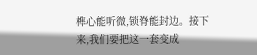榫心能听微,锁脊能封边。接下来,我们要把这一套变成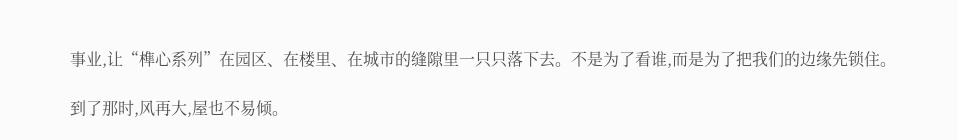事业,让“榫心系列”在园区、在楼里、在城市的缝隙里一只只落下去。不是为了看谁,而是为了把我们的边缘先锁住。

到了那时,风再大,屋也不易倾。